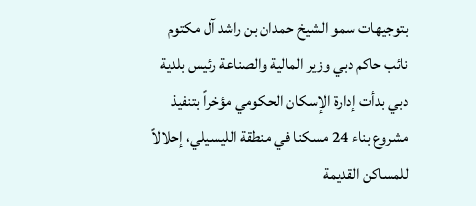بتوجيهات سمو الشيخ حمدان بن راشد آل مكتوم نائب حاكم دبي وزير المالية والصناعة رئيس بلدية دبي بدأت إدارة الإسكان الحكومي مؤخراً بتنفيذ مشروع بناء 24 مسكنا في منطقة الليسيلي، إحلالاً للمساكن القديمة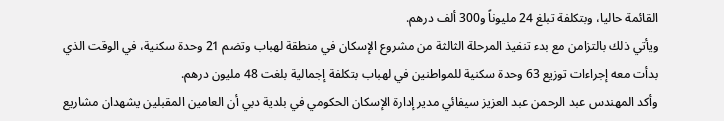القائمة حاليا، وبتكلفة تبلغ 24 مليوناً و300 ألف درهم.
ويأتي ذلك بالتزامن مع بدء تنفيذ المرحلة الثالثة من مشروع الإسكان في منطقة لهباب وتضم 21 وحدة سكنية، في الوقت الذي بدأت معه إجراءات توزيع 63 وحدة سكنية للمواطنين في لهباب بتكلفة إجمالية بلغت 48 مليون درهم.
وأكد المهندس عبد الرحمن عبد العزيز سيفائي مدير إدارة الإسكان الحكومي في بلدية دبي أن العامين المقبلين يشهدان مشاريع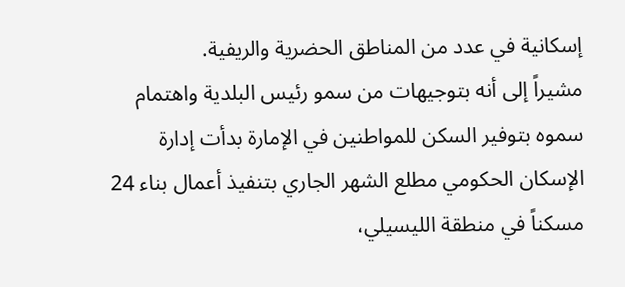إسكانية في عدد من المناطق الحضرية والريفية.
مشيراً إلى أنه بتوجيهات من سمو رئيس البلدية واهتمام سموه بتوفير السكن للمواطنين في الإمارة بدأت إدارة الإسكان الحكومي مطلع الشهر الجاري بتنفيذ أعمال بناء 24 مسكناً في منطقة الليسيلي،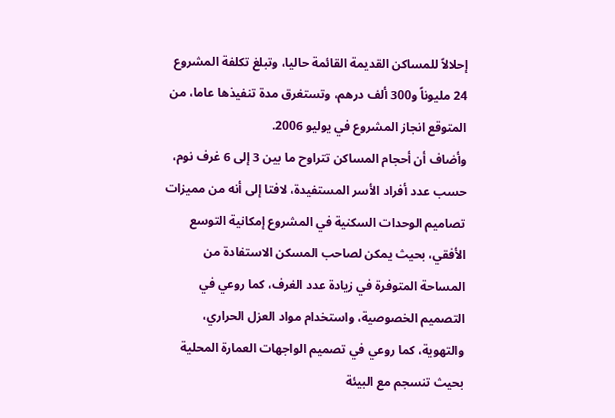إحلالاً للمساكن القديمة القائمة حاليا، وتبلغ تكلفة المشروع 24 مليوناً و300 ألف درهم، وتستغرق مدة تنفيذها عاما، من المتوقع انجاز المشروع في يوليو 2006.
وأضاف أن أحجام المساكن تتراوح ما بين 3 إلى 6 غرف نوم، حسب عدد أفراد الأسر المستفيدة، لافتا إلى أنه من مميزات تصاميم الوحدات السكنية في المشروع إمكانية التوسع الأفقي، بحيث يمكن لصاحب المسكن الاستفادة من المساحة المتوفرة في زيادة عدد الغرف، كما روعي في التصميم الخصوصية، واستخدام مواد العزل الحراري، والتهوية، كما روعي في تصميم الواجهات العمارة المحلية بحيث تنسجم مع البيئة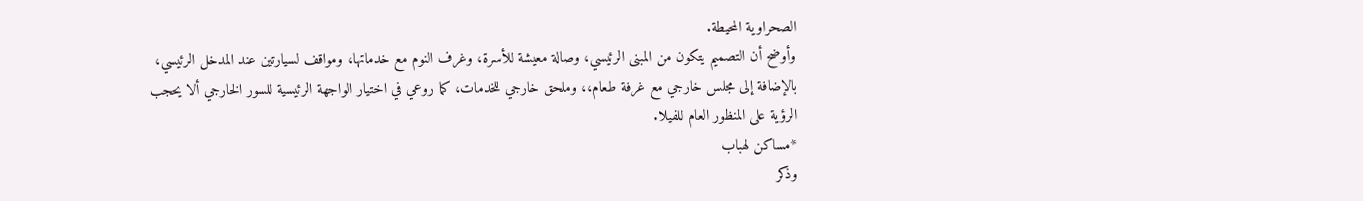الصحراوية المحيطة.
وأوضح أن التصميم يتكون من المبنى الرئيسي، وصالة معيشة للأسرة، وغرف النوم مع خدماتها، ومواقف لسيارتين عند المدخل الرئيسي، بالإضافة إلى مجلس خارجي مع غرفة طعام،، وملحق خارجي للخدمات، كما روعي في اختيار الواجهة الرئيسية للسور الخارجي ألا يحجب الرؤية على المنظور العام للفيلا.
*مساكن لهباب
وذكر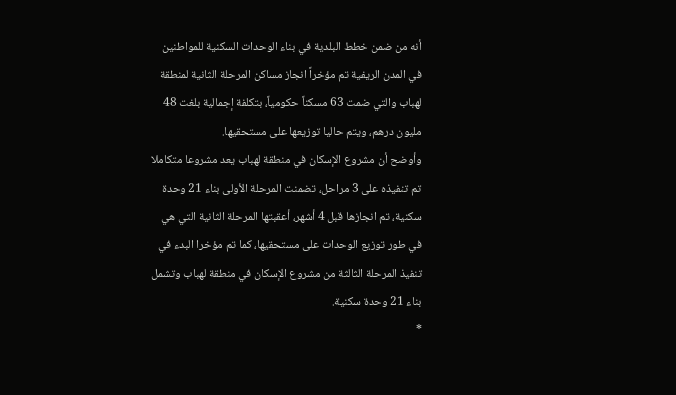أنه من ضمن خطط البلدية في بناء الوحدات السكنية للمواطنين في المدن الريفية تم مؤخراً انجاز مساكن المرحلة الثانية لمنطقة لهباب والتي ضمت 63 مسكناً حكومياً، بتكلفة إجمالية بلغت 48 مليون درهم، ويتم حاليا توزيعها على مستحقيها.
وأوضح أن مشروع الإسكان في منطقة لهباب يعد مشروعا متكاملا تم تنفيذه على 3 مراحل، تضمنت المرحلة الأولى بناء 21 وحدة سكنية، تم انجازها قبل 4 أشهر، أعقبتها المرحلة الثانية التي هي في طور توزيع الوحدات على مستحقيها، كما تم مؤخرا البدء في تنفيذ المرحلة الثالثة من مشروع الإسكان في منطقة لهباب وتشمل بناء 21 وحدة سكنية.
*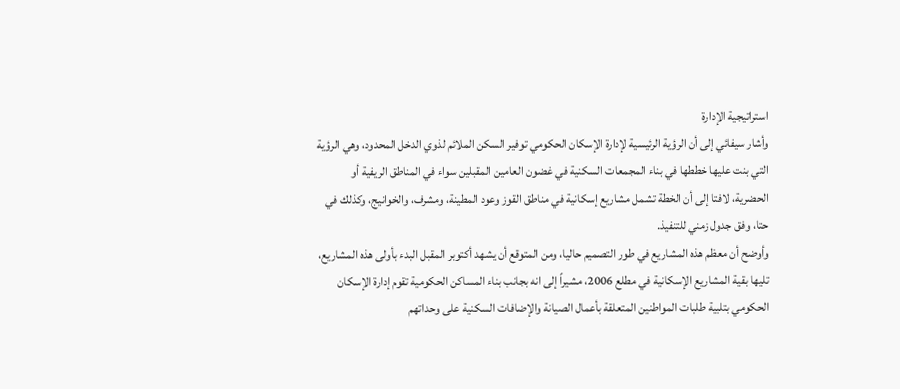استراتيجية الإدارة
وأشار سيفائي إلى أن الرؤية الرئيسية لإدارة الإسكان الحكومي توفير السكن الملائم لذوي الدخل المحدود، وهي الرؤية التي بنت عليها خططها في بناء المجمعات السكنية في غضون العامين المقبلين سواء في المناطق الريفية أو الحضرية، لافتا إلى أن الخطة تشمل مشاريع إسكانية في مناطق القوز وعود المطينة، ومشرف، والخوانيج، وكذلك في حتا، وفق جدول زمني للتنفيذ.
وأوضح أن معظم هذه المشاريع في طور التصميم حاليا، ومن المتوقع أن يشهد أكتوبر المقبل البدء بأولى هذه المشاريع، تليها بقية المشاريع الإسكانية في مطلع 2006، مشيراً إلى انه بجانب بناء المساكن الحكومية تقوم إدارة الإسكان الحكومي بتلبية طلبات المواطنين المتعلقة بأعمال الصيانة والإضافات السكنية على وحداتهم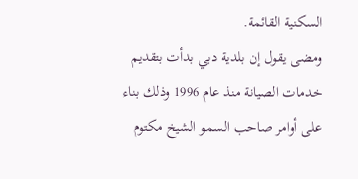السكنية القائمة.
ومضى يقول إن بلدية دبي بدأت بتقديم خدمات الصيانة منذ عام 1996 وذلك بناء على أوامر صاحب السمو الشيخ مكتوم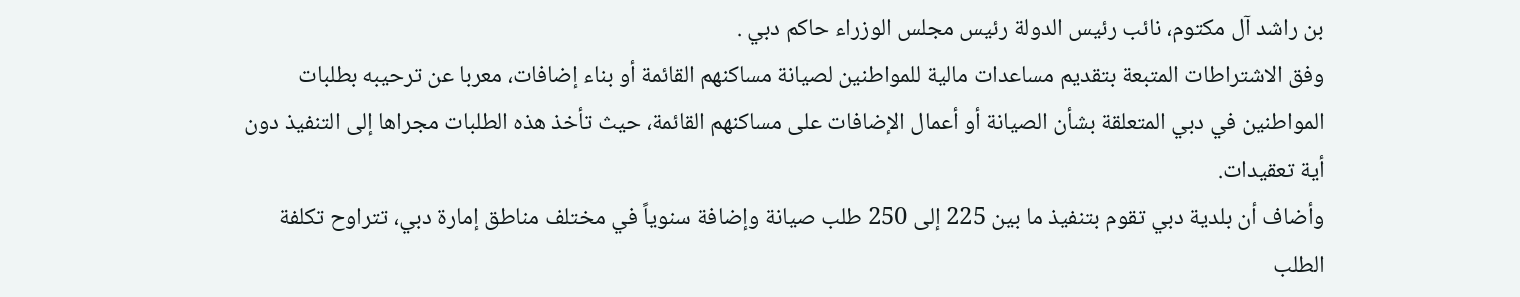بن راشد آل مكتوم، نائب رئيس الدولة رئيس مجلس الوزراء حاكم دبي .
وفق الاشتراطات المتبعة بتقديم مساعدات مالية للمواطنين لصيانة مساكنهم القائمة أو بناء إضافات، معربا عن ترحيبه بطلبات المواطنين في دبي المتعلقة بشأن الصيانة أو أعمال الإضافات على مساكنهم القائمة، حيث تأخذ هذه الطلبات مجراها إلى التنفيذ دون أية تعقيدات.
وأضاف أن بلدية دبي تقوم بتنفيذ ما بين 225 إلى 250 طلب صيانة وإضافة سنوياً في مختلف مناطق إمارة دبي، تتراوح تكلفة الطلب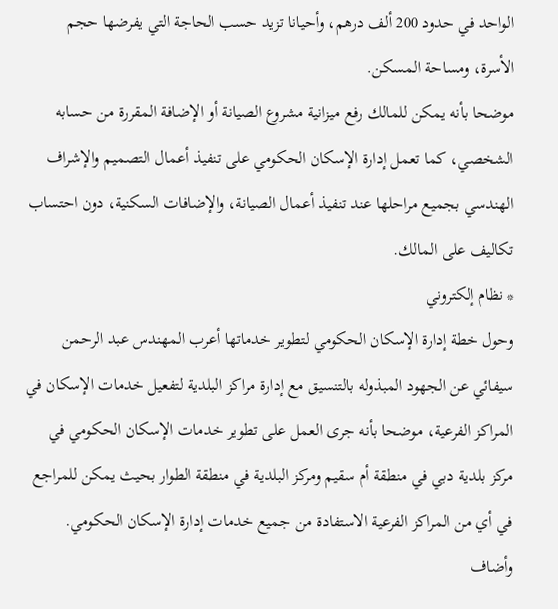الواحد في حدود 200 ألف درهم، وأحيانا تزيد حسب الحاجة التي يفرضها حجم الأسرة، ومساحة المسكن.
موضحا بأنه يمكن للمالك رفع ميزانية مشروع الصيانة أو الإضافة المقررة من حسابه الشخصي، كما تعمل إدارة الإسكان الحكومي على تنفيذ أعمال التصميم والإشراف الهندسي بجميع مراحلها عند تنفيذ أعمال الصيانة، والإضافات السكنية، دون احتساب تكاليف على المالك.
* نظام إلكتروني
وحول خطة إدارة الإسكان الحكومي لتطوير خدماتها أعرب المهندس عبد الرحمن سيفائي عن الجهود المبذوله بالتنسيق مع إدارة مراكز البلدية لتفعيل خدمات الإسكان في المراكز الفرعية، موضحا بأنه جرى العمل على تطوير خدمات الإسكان الحكومي في مركز بلدية دبي في منطقة أم سقيم ومركز البلدية في منطقة الطوار بحيث يمكن للمراجع في أي من المراكز الفرعية الاستفادة من جميع خدمات إدارة الإسكان الحكومي.
وأضاف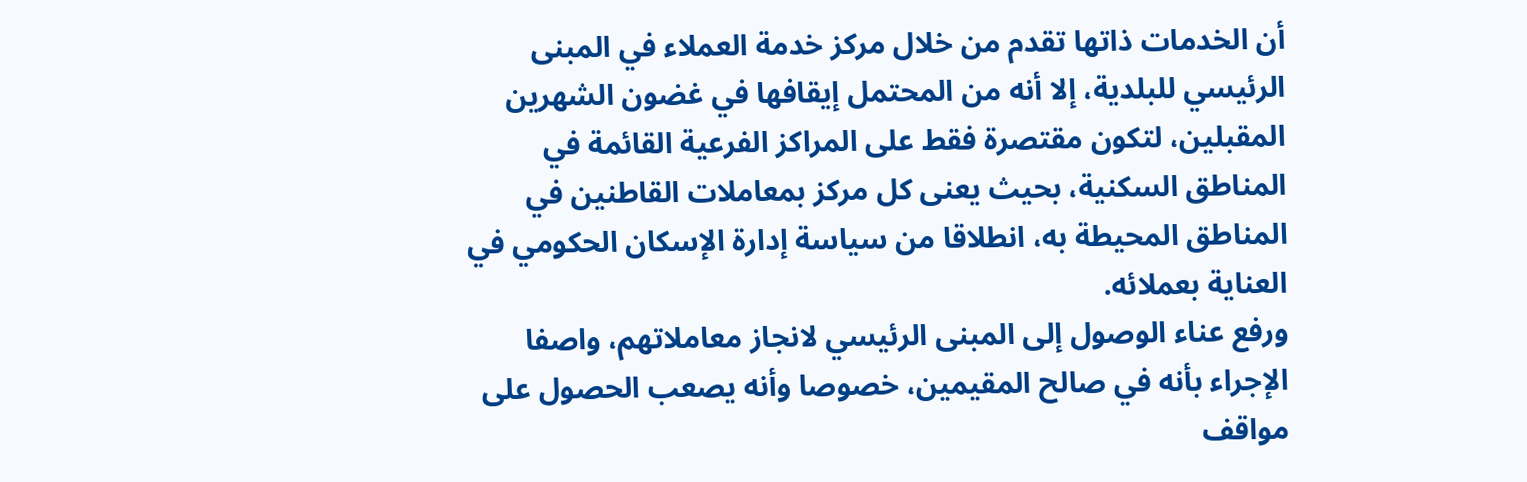أن الخدمات ذاتها تقدم من خلال مركز خدمة العملاء في المبنى الرئيسي للبلدية، إلا أنه من المحتمل إيقافها في غضون الشهرين المقبلين، لتكون مقتصرة فقط على المراكز الفرعية القائمة في المناطق السكنية، بحيث يعنى كل مركز بمعاملات القاطنين في المناطق المحيطة به، انطلاقا من سياسة إدارة الإسكان الحكومي في العناية بعملائه.
ورفع عناء الوصول إلى المبنى الرئيسي لانجاز معاملاتهم، واصفا الإجراء بأنه في صالح المقيمين، خصوصا وأنه يصعب الحصول على مواقف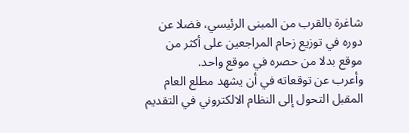شاغرة بالقرب من المبنى الرئيسي، فضلا عن دوره في توزيع زحام المراجعين على أكثر من موقع بدلا من حصره في موقع واحد.
وأعرب عن توقعاته في أن يشهد مطلع العام المقبل التحول إلى النظام الالكتروني في التقديم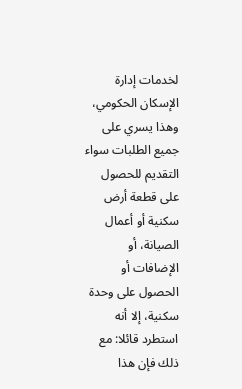لخدمات إدارة الإسكان الحكومي، وهذا يسري على جميع الطلبات سواء التقديم للحصول على قطعة أرض سكنية أو أعمال الصيانة، أو الإضافات أو الحصول على وحدة سكنية، إلا أنه استطرد قائلا: مع ذلك فإن هذا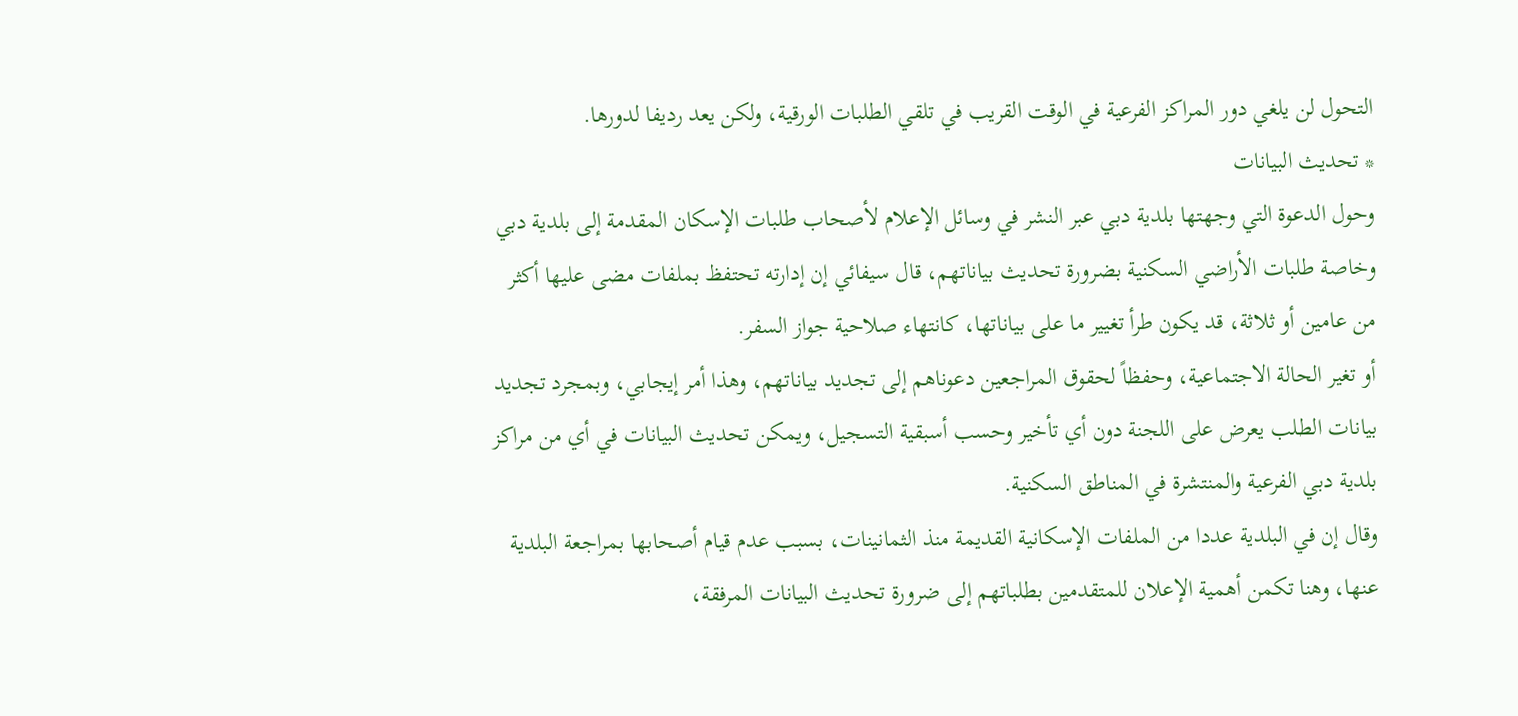التحول لن يلغي دور المراكز الفرعية في الوقت القريب في تلقي الطلبات الورقية، ولكن يعد رديفا لدورها.
* تحديث البيانات
وحول الدعوة التي وجهتها بلدية دبي عبر النشر في وسائل الإعلام لأصحاب طلبات الإسكان المقدمة إلى بلدية دبي وخاصة طلبات الأراضي السكنية بضرورة تحديث بياناتهم، قال سيفائي إن إدارته تحتفظ بملفات مضى عليها أكثر من عامين أو ثلاثة، قد يكون طرأ تغيير ما على بياناتها، كانتهاء صلاحية جواز السفر.
أو تغير الحالة الاجتماعية، وحفظاً لحقوق المراجعين دعوناهم إلى تجديد بياناتهم، وهذا أمر إيجابي، وبمجرد تجديد بيانات الطلب يعرض على اللجنة دون أي تأخير وحسب أسبقية التسجيل، ويمكن تحديث البيانات في أي من مراكز بلدية دبي الفرعية والمنتشرة في المناطق السكنية.
وقال إن في البلدية عددا من الملفات الإسكانية القديمة منذ الثمانينات، بسبب عدم قيام أصحابها بمراجعة البلدية عنها، وهنا تكمن أهمية الإعلان للمتقدمين بطلباتهم إلى ضرورة تحديث البيانات المرفقة،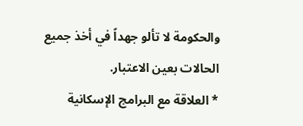والحكومة لا تألو جهداً في أخذ جميع الحالات بعين الاعتبار.
* العلاقة مع البرامج الإسكانية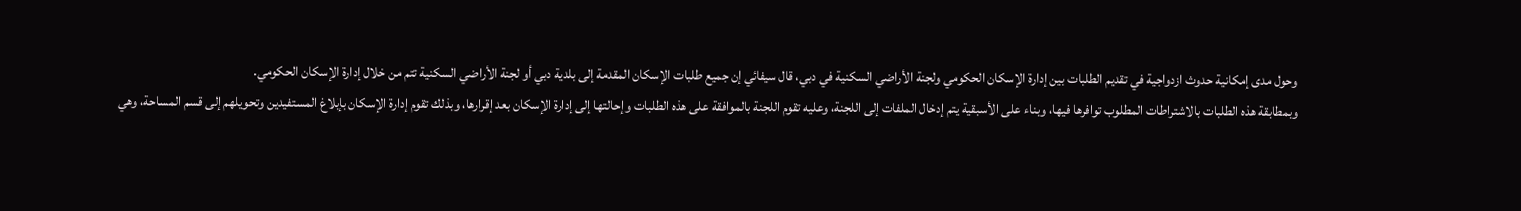وحول مدى إمكانية حدوث ازدواجية في تقديم الطلبات بين إدارة الإسكان الحكومي ولجنة الأراضي السكنية في دبي، قال سيفائي إن جميع طلبات الإسكان المقدمة إلى بلدية دبي أو لجنة الأراضي السكنية تتم من خلال إدارة الإسكان الحكومي.
وبمطابقة هذه الطلبات بالاشتراطات المطلوب توافرها فيها، وبناء على الأسبقية يتم إدخال الملفات إلى اللجنة، وعليه تقوم اللجنة بالموافقة على هذه الطلبات وإحالتها إلى إدارة الإسكان بعد إقرارها، وبذلك تقوم إدارة الإسكان بإبلاغ المستفيدين وتحويلهم إلى قسم المساحة، وهي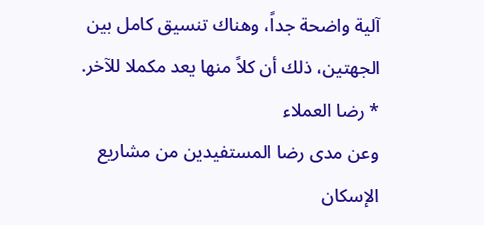آلية واضحة جداً، وهناك تنسيق كامل بين الجهتين، ذلك أن كلاً منها يعد مكملا للآخر.
* رضا العملاء
وعن مدى رضا المستفيدين من مشاريع الإسكان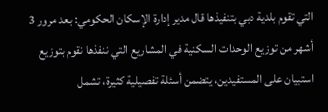التي تقوم بلدية دبي بتنفيذها قال مدير إدارة الإسكان الحكومي: بعد مرور 3 أشهر من توزيع الوحدات السكنية في المشاريع التي ننفذها نقوم بتوزيع استبيان على المستفيدين، يتضمن أسئلة تفصيلية كثيرة، تشمل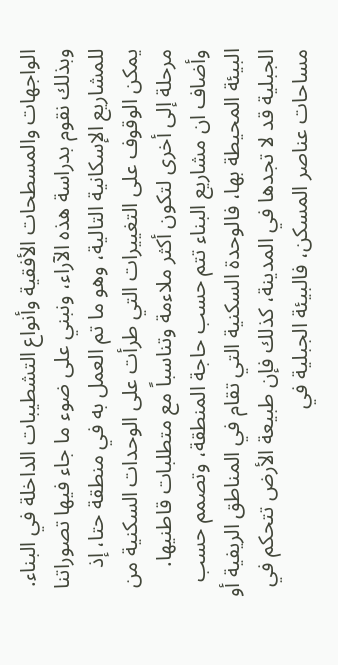الواجهات والمسطحات الأفقية وأنواع التشطيبات الداخلة في البناء.
وبذلك نقوم بدراسة هذه الآراء، ونبني على ضوء ما جاء فيها تصوراتنا للمشاريع الإسكانية التالية، وهو ما تم العمل به في منطقة حتا، إذ يمكن الوقوف على التغييرات التي طرأت على الوحدات السكنية من مرحلة إلى أخرى لتكون أكثر ملاءمة وتناسباً مع متطلبات قاطنيها.
وأضاف ان مشاريع البناء تتم حسب حاجة المنطقة، وتصمم حسب البيئة المحيطة بها، فالوحدة السكنية التي تقام في المناطق الريفية أو الجبلية قد لا تجدها في المدينة، كذلك فإن طبيعة الأرض تتحكم في مساحات عناصر المسكن، فالبيئة الجبلية في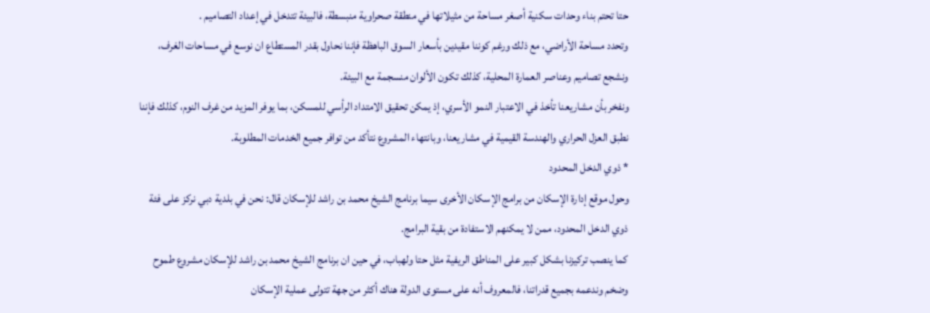حتا تحتم بناء وحدات سكنية أصغر مساحة من مثيلاتها في منطقة صحراوية منبسطة، فالبيئة تتدخل في إعداد التصاميم .
وتحدد مساحة الأراضي، مع ذلك ورغم كوننا مقيدين بأسعار السوق الباهظة فإننا نحاول بقدر المستطاع ان نوسع في مساحات الغرف، ونشجع تصاميم وعناصر العمارة المحلية، كذلك تكون الألوان منسجمة مع البيئة.
ونفخر بأن مشاريعنا تأخذ في الاعتبار النمو الأسري، إذ يمكن تحقيق الامتداد الرأسي للمسكن، بما يوفر المزيد من غرف النوم، كذلك فإننا نطبق العزل الحراري والهندسة القيمية في مشاريعنا، وبانتهاء المشروع نتأكد من توافر جميع الخدمات المطلوبة.
* ذوي الدخل المحدود
وحول موقع إدارة الإسكان من برامج الإسكان الأخرى سيما برنامج الشيخ محمد بن راشد للإسكان قال: نحن في بلدية دبي نركز على فئة ذوي الدخل المحدود، ممن لا يمكنهم الاستفادة من بقية البرامج.
كما ينصب تركيزنا بشكل كبير على المناطق الريفية مثل حتا ولهباب، في حين ان برنامج الشيخ محمد بن راشد للإسكان مشروع طموح وضخم وندعمه بجميع قدراتنا، فالمعروف أنه على مستوى الدولة هناك أكثر من جهة تتولى عملية الإسكان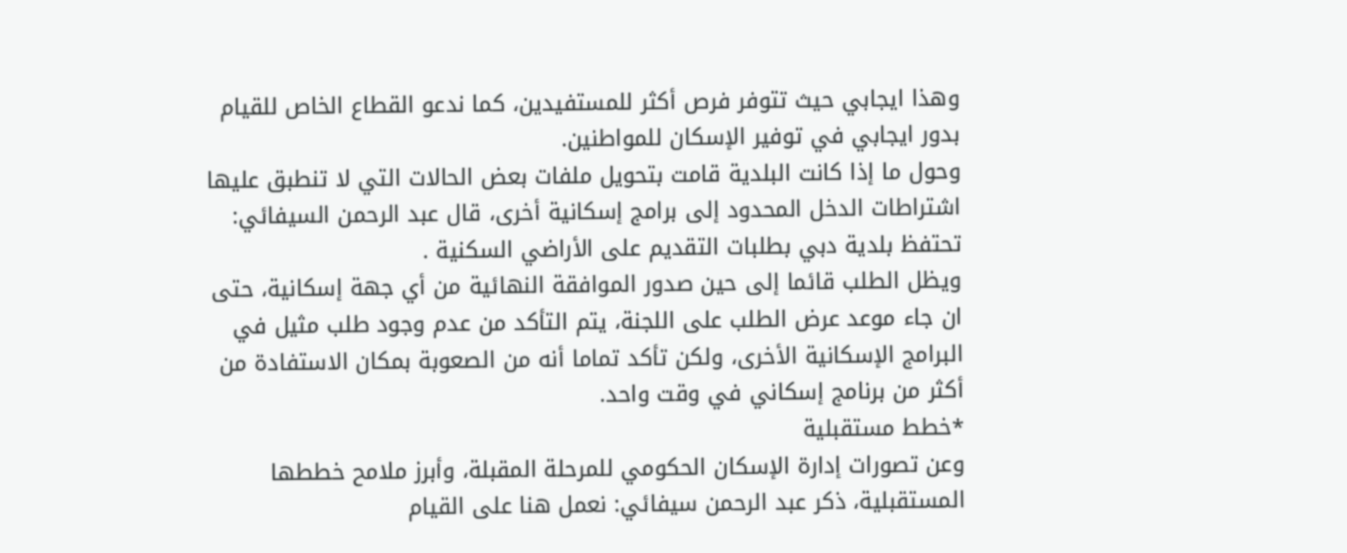وهذا ايجابي حيث تتوفر فرص أكثر للمستفيدين، كما ندعو القطاع الخاص للقيام بدور ايجابي في توفير الإسكان للمواطنين.
وحول ما إذا كانت البلدية قامت بتحويل ملفات بعض الحالات التي لا تنطبق عليها اشتراطات الدخل المحدود إلى برامج إسكانية أخرى، قال عبد الرحمن السيفائي: تحتفظ بلدية دبي بطلبات التقديم على الأراضي السكنية .
ويظل الطلب قائما إلى حين صدور الموافقة النهائية من أي جهة إسكانية، حتى ان جاء موعد عرض الطلب على اللجنة، يتم التأكد من عدم وجود طلب مثيل في البرامج الإسكانية الأخرى، ولكن تأكد تماما أنه من الصعوبة بمكان الاستفادة من أكثر من برنامج إسكاني في وقت واحد.
*خطط مستقبلية
وعن تصورات إدارة الإسكان الحكومي للمرحلة المقبلة، وأبرز ملامح خططها المستقبلية، ذكر عبد الرحمن سيفائي: نعمل هنا على القيام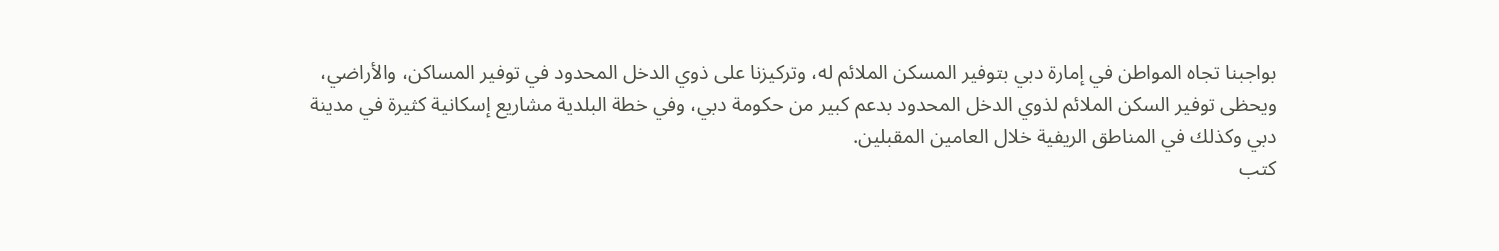بواجبنا تجاه المواطن في إمارة دبي بتوفير المسكن الملائم له، وتركيزنا على ذوي الدخل المحدود في توفير المساكن، والأراضي، ويحظى توفير السكن الملائم لذوي الدخل المحدود بدعم كبير من حكومة دبي، وفي خطة البلدية مشاريع إسكانية كثيرة في مدينة دبي وكذلك في المناطق الريفية خلال العامين المقبلين.
كتب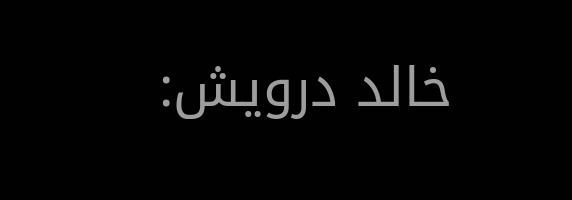خالد درويش: